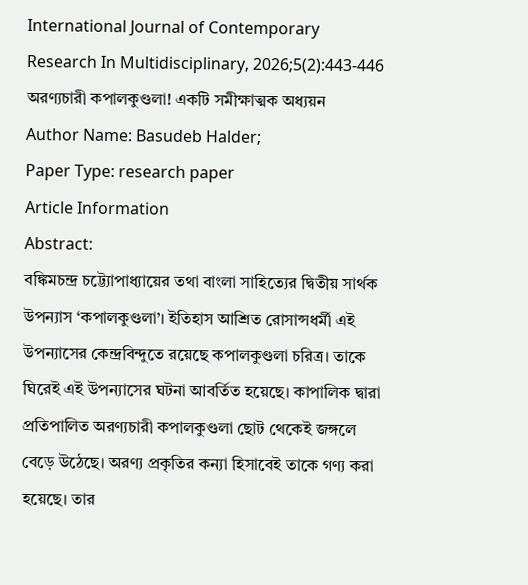International Journal of Contemporary Research In Multidisciplinary, 2026;5(2):443-446
অরণ্যচারী কপালকুণ্ডলা! একটি সমীক্ষাত্মক অধ্যয়ন
Author Name: Basudeb Halder;
Paper Type: research paper
Article Information
Abstract:
বঙ্কিমচন্দ্র চট্ট্যোপাধ্যায়ের তথা বাংলা সাহিত্যের দ্বিতীয় সার্থক উপন্যাস ‘কপালকুণ্ডলা’। ইতিহাস আশ্রিত রোসান্সধর্মী এই উপন্যাসের কেন্দ্রবিন্দুতে রয়েছে কপালকুণ্ডলা চরিত্র। তাকে ঘিরেই এই উপন্যাসের ঘটনা আবর্তিত হয়েছে। কাপালিক দ্বারা প্রতিপালিত অরণ্যচারী কপালকুণ্ডলা ছোট থেকেই জঙ্গলে বেড়ে উঠেছে। অরণ্য প্রকৃতির কন্যা হিসাবেই তাকে গণ্য করা হয়েছে। তার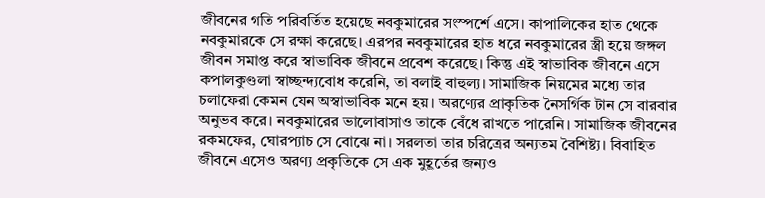জীবনের গতি পরিবর্তিত হয়েছে নবকুমারের সংস্পর্শে এসে। কাপালিকের হাত থেকে নবকুমারকে সে রক্ষা করেছে। এরপর নবকুমারের হাত ধরে নবকুমারের স্ত্রী হয়ে জঙ্গল জীবন সমাপ্ত করে স্বাভাবিক জীবনে প্রবেশ করেছে। কিন্তু এই স্বাভাবিক জীবনে এসে কপালকুণ্ডলা স্বাচ্ছন্দ্যবোধ করেনি, তা বলাই বাহুল্য। সামাজিক নিয়মের মধ্যে তার চলাফেরা কেমন যেন অস্বাভাবিক মনে হয়। অরণ্যের প্রাকৃতিক নৈসর্গিক টান সে বারবার অনুভব করে। নবকুমারের ভালোবাসাও তাকে বেঁধে রাখতে পারেনি। সামাজিক জীবনের রকমফের, ঘোরপ্যাচ সে বোঝে না। সরলতা তার চরিত্রের অন্যতম বৈশিষ্ট্য। বিবাহিত জীবনে এসেও অরণ্য প্রকৃতিকে সে এক মুহূর্তের জন্যও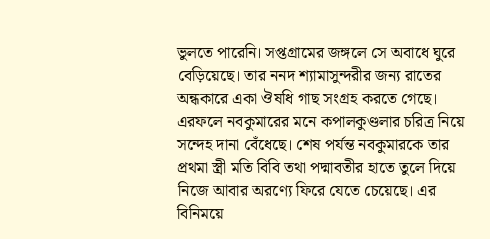ভুলতে পারেনি। সপ্তগ্রামের জঙ্গলে সে অবাধে ঘুরে বেড়িয়েছে। তার ননদ শ্যামাসুন্দরীর জন্য রাতের অন্ধকারে একা ঔষধি গাছ সংগ্রহ করতে গেছে। এরফলে নবকুমারের মনে কপালকুণ্ডলার চরিত্র নিয়ে সন্দেহ দানা বেঁধেছে। শেষ পর্যন্ত নবকুমারকে তার প্রথমা স্ত্রী মতি বিবি তথা পদ্মাবতীর হাতে তুলে দিয়ে নিজে আবার অরণ্যে ফিরে যেতে চেয়েছে। এর বিনিময়ে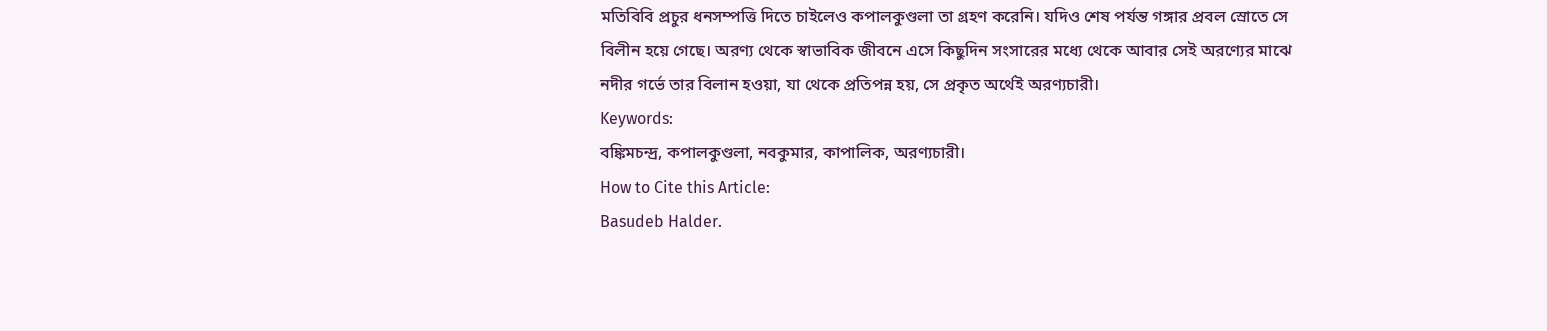মতিবিবি প্রচুর ধনসম্পত্তি দিতে চাইলেও কপালকুণ্ডলা তা গ্রহণ করেনি। যদিও শেষ পর্যন্ত গঙ্গার প্রবল স্রোতে সে বিলীন হয়ে গেছে। অরণ্য থেকে স্বাভাবিক জীবনে এসে কিছুদিন সংসারের মধ্যে থেকে আবার সেই অরণ্যের মাঝে নদীর গর্ভে তার বিলান হওয়া, যা থেকে প্রতিপন্ন হয়, সে প্রকৃত অর্থেই অরণ্যচারী।
Keywords:
বঙ্কিমচন্দ্র, কপালকুণ্ডলা, নবকুমার, কাপালিক, অরণ্যচারী।
How to Cite this Article:
Basudeb Halder.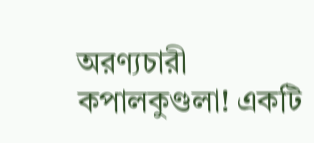অরণ্যচারী কপালকুণ্ডলা! একটি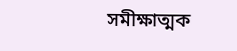সমীক্ষাত্মক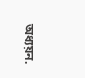অধ্যয়ন.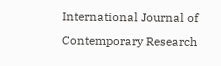International Journal of Contemporary Research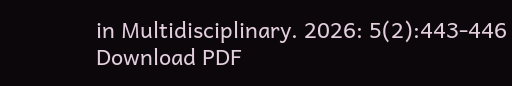in Multidisciplinary. 2026: 5(2):443-446
Download PDF